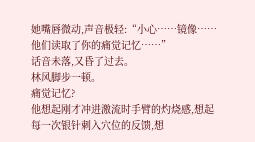她嘴唇微动,声音极轻:“小心……镜像……他们读取了你的痛觉记忆……”
话音未落,又昏了过去。
林风脚步一顿。
痛觉记忆?
他想起刚才冲进激流时手臂的灼烧感,想起每一次银针刺入穴位的反馈,想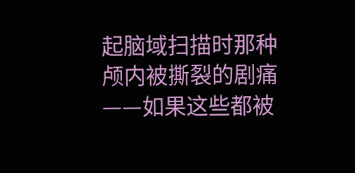起脑域扫描时那种颅内被撕裂的剧痛——如果这些都被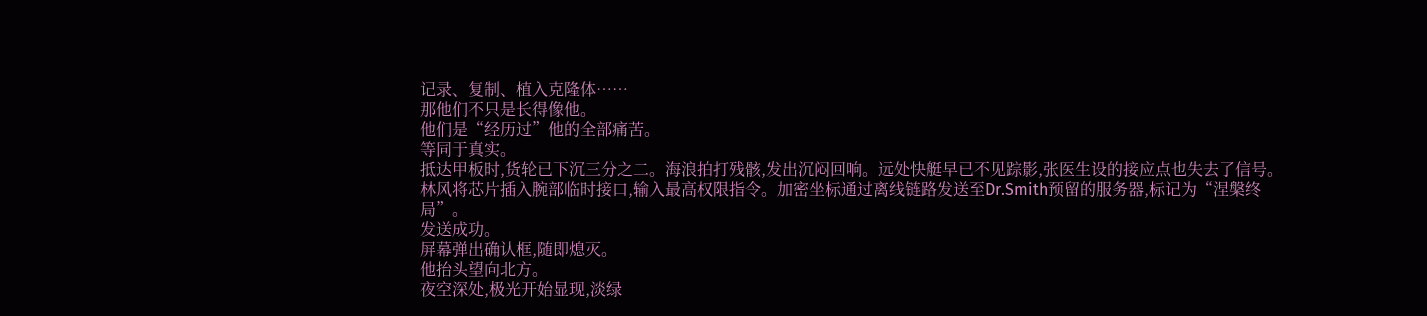记录、复制、植入克隆体……
那他们不只是长得像他。
他们是“经历过”他的全部痛苦。
等同于真实。
抵达甲板时,货轮已下沉三分之二。海浪拍打残骸,发出沉闷回响。远处快艇早已不见踪影,张医生设的接应点也失去了信号。
林风将芯片插入腕部临时接口,输入最高权限指令。加密坐标通过离线链路发送至Dr.Smith预留的服务器,标记为“涅槃终局”。
发送成功。
屏幕弹出确认框,随即熄灭。
他抬头望向北方。
夜空深处,极光开始显现,淡绿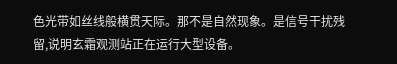色光带如丝线般横贯天际。那不是自然现象。是信号干扰残留,说明玄霜观测站正在运行大型设备。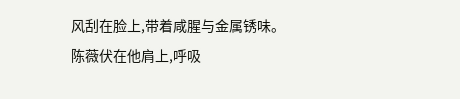风刮在脸上,带着咸腥与金属锈味。
陈薇伏在他肩上,呼吸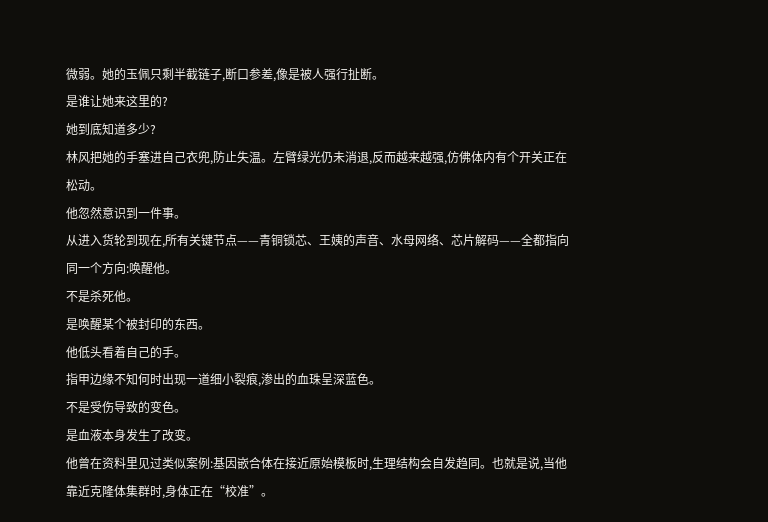微弱。她的玉佩只剩半截链子,断口参差,像是被人强行扯断。
是谁让她来这里的?
她到底知道多少?
林风把她的手塞进自己衣兜,防止失温。左臂绿光仍未消退,反而越来越强,仿佛体内有个开关正在松动。
他忽然意识到一件事。
从进入货轮到现在,所有关键节点——青铜锁芯、王姨的声音、水母网络、芯片解码——全都指向同一个方向:唤醒他。
不是杀死他。
是唤醒某个被封印的东西。
他低头看着自己的手。
指甲边缘不知何时出现一道细小裂痕,渗出的血珠呈深蓝色。
不是受伤导致的变色。
是血液本身发生了改变。
他曾在资料里见过类似案例:基因嵌合体在接近原始模板时,生理结构会自发趋同。也就是说,当他靠近克隆体集群时,身体正在“校准”。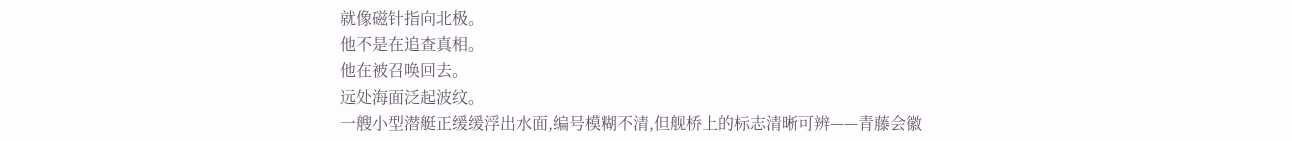就像磁针指向北极。
他不是在追查真相。
他在被召唤回去。
远处海面泛起波纹。
一艘小型潜艇正缓缓浮出水面,编号模糊不清,但舰桥上的标志清晰可辨——青藤会徽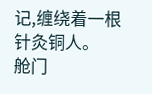记,缠绕着一根针灸铜人。
舱门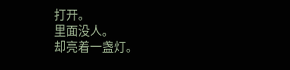打开。
里面没人。
却亮着一盏灯。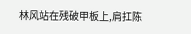林风站在残破甲板上,肩扛陈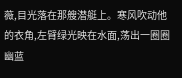薇,目光落在那艘潜艇上。寒风吹动他的衣角,左臂绿光映在水面,荡出一圈圈幽蓝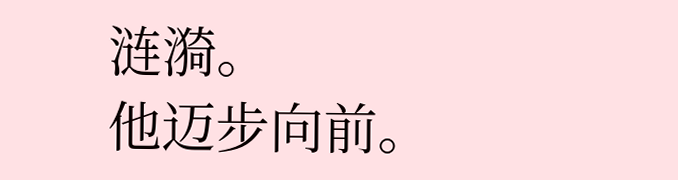涟漪。
他迈步向前。